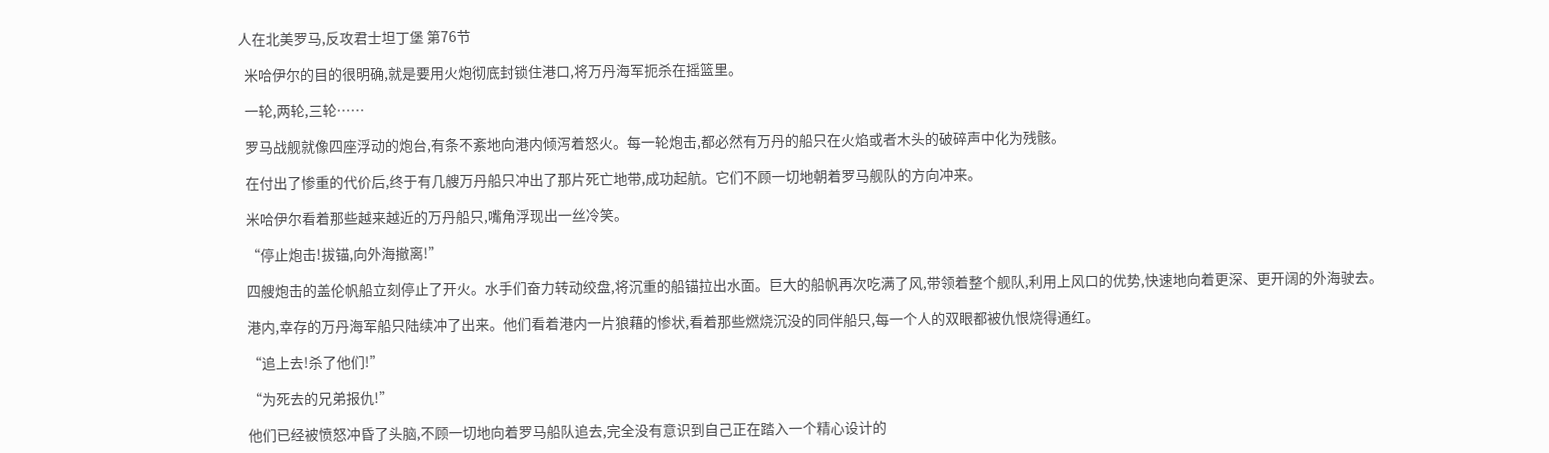人在北美罗马,反攻君士坦丁堡 第76节

  米哈伊尔的目的很明确,就是要用火炮彻底封锁住港口,将万丹海军扼杀在摇篮里。

  一轮,两轮,三轮……

  罗马战舰就像四座浮动的炮台,有条不紊地向港内倾泻着怒火。每一轮炮击,都必然有万丹的船只在火焰或者木头的破碎声中化为残骸。

  在付出了惨重的代价后,终于有几艘万丹船只冲出了那片死亡地带,成功起航。它们不顾一切地朝着罗马舰队的方向冲来。

  米哈伊尔看着那些越来越近的万丹船只,嘴角浮现出一丝冷笑。

  “停止炮击!拔锚,向外海撤离!”

  四艘炮击的盖伦帆船立刻停止了开火。水手们奋力转动绞盘,将沉重的船锚拉出水面。巨大的船帆再次吃满了风,带领着整个舰队,利用上风口的优势,快速地向着更深、更开阔的外海驶去。

  港内,幸存的万丹海军船只陆续冲了出来。他们看着港内一片狼藉的惨状,看着那些燃烧沉没的同伴船只,每一个人的双眼都被仇恨烧得通红。

  “追上去!杀了他们!”

  “为死去的兄弟报仇!”

  他们已经被愤怒冲昏了头脑,不顾一切地向着罗马船队追去,完全没有意识到自己正在踏入一个精心设计的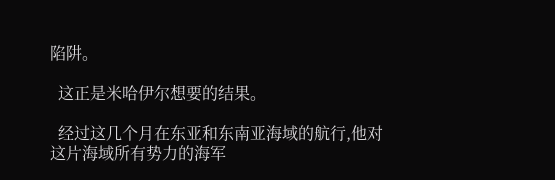陷阱。

  这正是米哈伊尔想要的结果。

  经过这几个月在东亚和东南亚海域的航行,他对这片海域所有势力的海军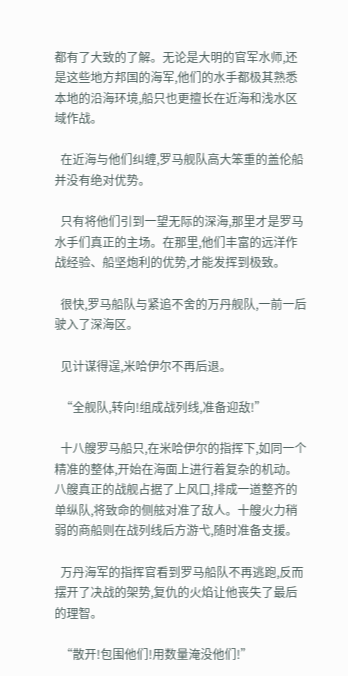都有了大致的了解。无论是大明的官军水师,还是这些地方邦国的海军,他们的水手都极其熟悉本地的沿海环境,船只也更擅长在近海和浅水区域作战。

  在近海与他们纠缠,罗马舰队高大笨重的盖伦船并没有绝对优势。

  只有将他们引到一望无际的深海,那里才是罗马水手们真正的主场。在那里,他们丰富的远洋作战经验、船坚炮利的优势,才能发挥到极致。

  很快,罗马船队与紧追不舍的万丹舰队,一前一后驶入了深海区。

  见计谋得逞,米哈伊尔不再后退。

  “全舰队,转向!组成战列线,准备迎敌!”

  十八艘罗马船只,在米哈伊尔的指挥下,如同一个精准的整体,开始在海面上进行着复杂的机动。八艘真正的战舰占据了上风口,排成一道整齐的单纵队,将致命的侧舷对准了敌人。十艘火力稍弱的商船则在战列线后方游弋,随时准备支援。

  万丹海军的指挥官看到罗马船队不再逃跑,反而摆开了决战的架势,复仇的火焰让他丧失了最后的理智。

  “散开!包围他们!用数量淹没他们!”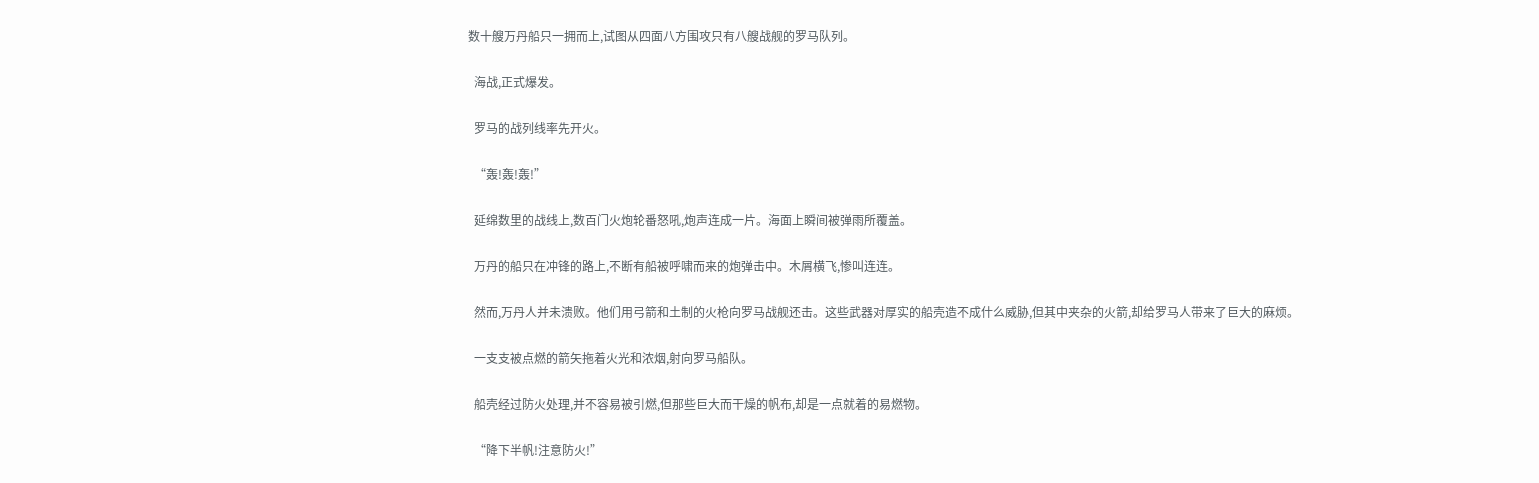数十艘万丹船只一拥而上,试图从四面八方围攻只有八艘战舰的罗马队列。

  海战,正式爆发。

  罗马的战列线率先开火。

  “轰!轰!轰!”

  延绵数里的战线上,数百门火炮轮番怒吼,炮声连成一片。海面上瞬间被弹雨所覆盖。

  万丹的船只在冲锋的路上,不断有船被呼啸而来的炮弹击中。木屑横飞,惨叫连连。

  然而,万丹人并未溃败。他们用弓箭和土制的火枪向罗马战舰还击。这些武器对厚实的船壳造不成什么威胁,但其中夹杂的火箭,却给罗马人带来了巨大的麻烦。

  一支支被点燃的箭矢拖着火光和浓烟,射向罗马船队。

  船壳经过防火处理,并不容易被引燃,但那些巨大而干燥的帆布,却是一点就着的易燃物。

  “降下半帆!注意防火!”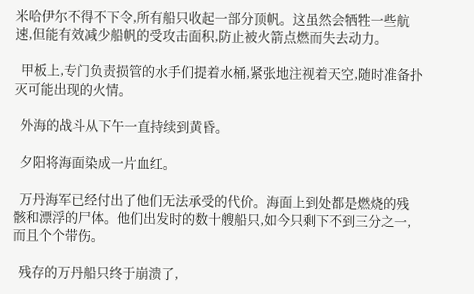米哈伊尔不得不下令,所有船只收起一部分顶帆。这虽然会牺牲一些航速,但能有效减少船帆的受攻击面积,防止被火箭点燃而失去动力。

  甲板上,专门负责损管的水手们提着水桶,紧张地注视着天空,随时准备扑灭可能出现的火情。

  外海的战斗从下午一直持续到黄昏。

  夕阳将海面染成一片血红。

  万丹海军已经付出了他们无法承受的代价。海面上到处都是燃烧的残骸和漂浮的尸体。他们出发时的数十艘船只,如今只剩下不到三分之一,而且个个带伤。

  残存的万丹船只终于崩溃了,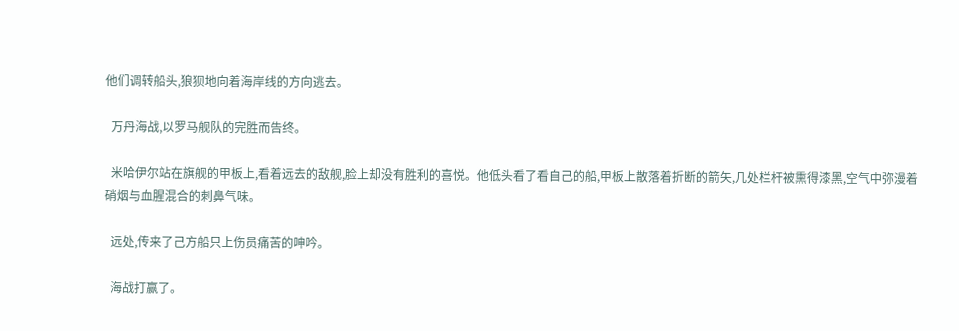他们调转船头,狼狈地向着海岸线的方向逃去。

  万丹海战,以罗马舰队的完胜而告终。

  米哈伊尔站在旗舰的甲板上,看着远去的敌舰,脸上却没有胜利的喜悦。他低头看了看自己的船,甲板上散落着折断的箭矢,几处栏杆被熏得漆黑,空气中弥漫着硝烟与血腥混合的刺鼻气味。

  远处,传来了己方船只上伤员痛苦的呻吟。

  海战打赢了。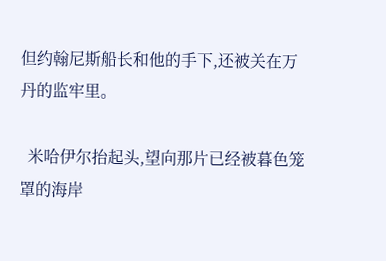但约翰尼斯船长和他的手下,还被关在万丹的监牢里。

  米哈伊尔抬起头,望向那片已经被暮色笼罩的海岸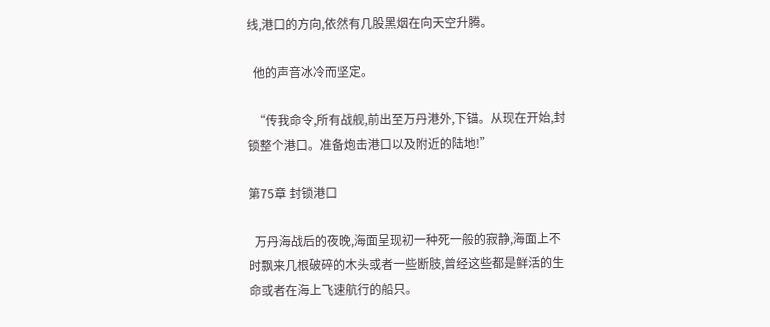线,港口的方向,依然有几股黑烟在向天空升腾。

  他的声音冰冷而坚定。

  “传我命令,所有战舰,前出至万丹港外,下锚。从现在开始,封锁整个港口。准备炮击港口以及附近的陆地!”

第75章 封锁港口

  万丹海战后的夜晚,海面呈现初一种死一般的寂静,海面上不时飘来几根破碎的木头或者一些断肢,曾经这些都是鲜活的生命或者在海上飞速航行的船只。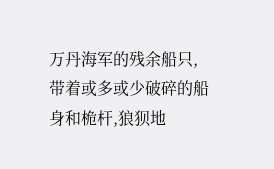万丹海军的残余船只,带着或多或少破碎的船身和桅杆,狼狈地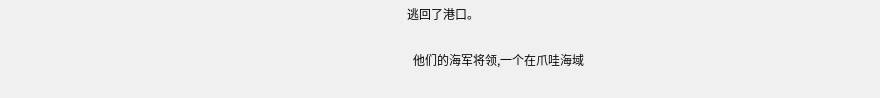逃回了港口。

  他们的海军将领,一个在爪哇海域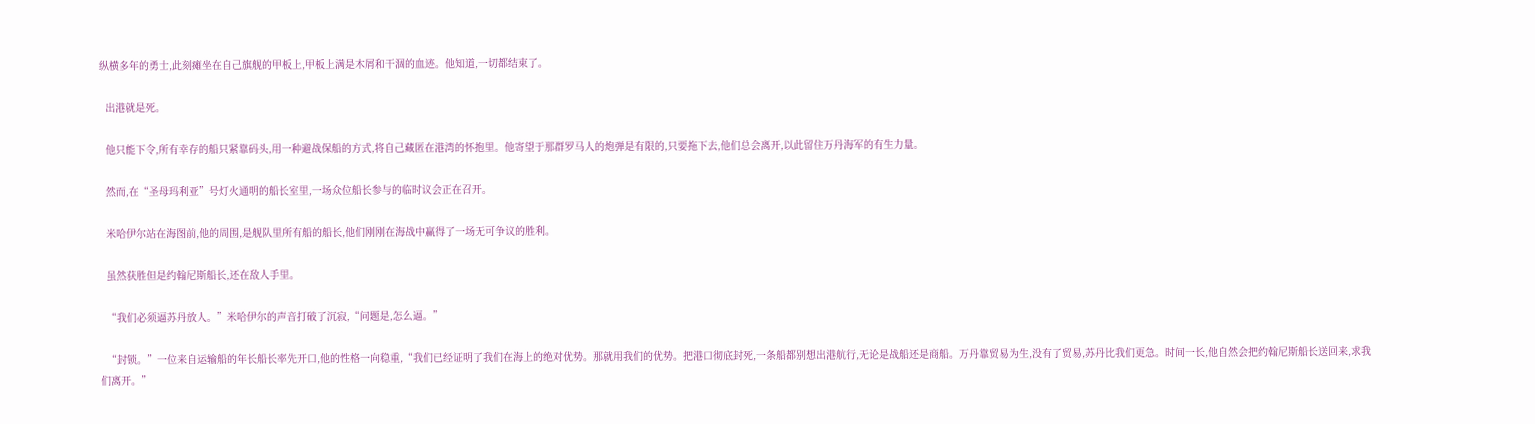纵横多年的勇士,此刻瘫坐在自己旗舰的甲板上,甲板上满是木屑和干涸的血迹。他知道,一切都结束了。

  出港就是死。

  他只能下令,所有幸存的船只紧靠码头,用一种避战保船的方式,将自己藏匿在港湾的怀抱里。他寄望于那群罗马人的炮弹是有限的,只要拖下去,他们总会离开,以此留住万丹海军的有生力量。

  然而,在“圣母玛利亚”号灯火通明的船长室里,一场众位船长参与的临时议会正在召开。

  米哈伊尔站在海图前,他的周围,是舰队里所有船的船长,他们刚刚在海战中赢得了一场无可争议的胜利。

  虽然获胜但是约翰尼斯船长,还在敌人手里。

  “我们必须逼苏丹放人。”米哈伊尔的声音打破了沉寂,“问题是,怎么逼。”

  “封锁。”一位来自运输船的年长船长率先开口,他的性格一向稳重,“我们已经证明了我们在海上的绝对优势。那就用我们的优势。把港口彻底封死,一条船都别想出港航行,无论是战船还是商船。万丹靠贸易为生,没有了贸易,苏丹比我们更急。时间一长,他自然会把约翰尼斯船长送回来,求我们离开。”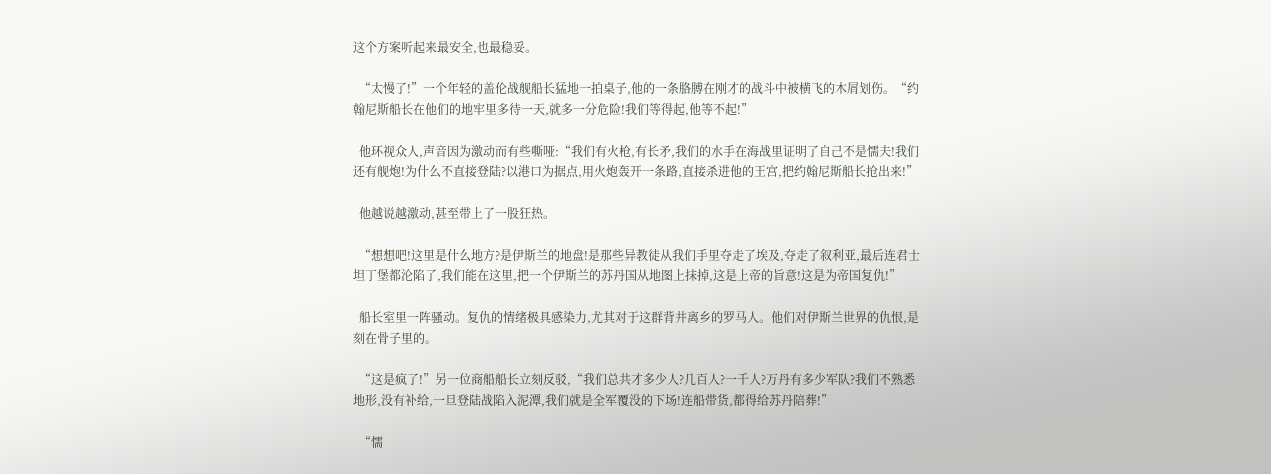这个方案听起来最安全,也最稳妥。

  “太慢了!”一个年轻的盖伦战舰船长猛地一拍桌子,他的一条胳膊在刚才的战斗中被横飞的木屑划伤。“约翰尼斯船长在他们的地牢里多待一天,就多一分危险!我们等得起,他等不起!”

  他环视众人,声音因为激动而有些嘶哑:“我们有火枪,有长矛,我们的水手在海战里证明了自己不是懦夫!我们还有舰炮!为什么不直接登陆?以港口为据点,用火炮轰开一条路,直接杀进他的王宫,把约翰尼斯船长抢出来!”

  他越说越激动,甚至带上了一股狂热。

  “想想吧!这里是什么地方?是伊斯兰的地盘!是那些异教徒从我们手里夺走了埃及,夺走了叙利亚,最后连君士坦丁堡都沦陷了,我们能在这里,把一个伊斯兰的苏丹国从地图上抹掉,这是上帝的旨意!这是为帝国复仇!”

  船长室里一阵骚动。复仇的情绪极具感染力,尤其对于这群背井离乡的罗马人。他们对伊斯兰世界的仇恨,是刻在骨子里的。

  “这是疯了!”另一位商船船长立刻反驳,“我们总共才多少人?几百人?一千人?万丹有多少军队?我们不熟悉地形,没有补给,一旦登陆战陷入泥潭,我们就是全军覆没的下场!连船带货,都得给苏丹陪葬!”

  “懦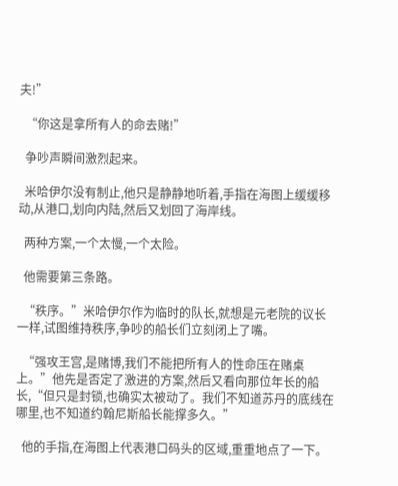夫!”

  “你这是拿所有人的命去赌!”

  争吵声瞬间激烈起来。

  米哈伊尔没有制止,他只是静静地听着,手指在海图上缓缓移动,从港口,划向内陆,然后又划回了海岸线。

  两种方案,一个太慢,一个太险。

  他需要第三条路。

  “秩序。”米哈伊尔作为临时的队长,就想是元老院的议长一样,试图维持秩序,争吵的船长们立刻闭上了嘴。

  “强攻王宫,是赌博,我们不能把所有人的性命压在赌桌上。”他先是否定了激进的方案,然后又看向那位年长的船长,“但只是封锁,也确实太被动了。我们不知道苏丹的底线在哪里,也不知道约翰尼斯船长能撑多久。”

  他的手指,在海图上代表港口码头的区域,重重地点了一下。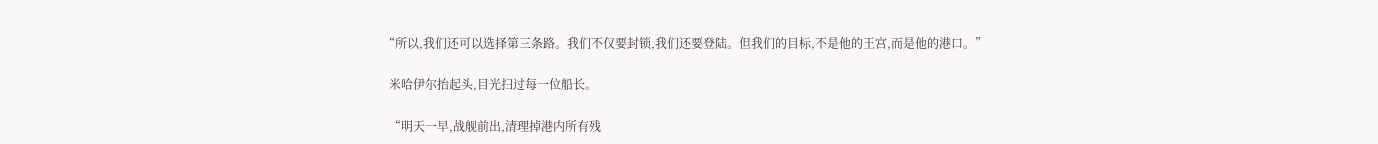“所以,我们还可以选择第三条路。我们不仅要封锁,我们还要登陆。但我们的目标,不是他的王宫,而是他的港口。”

  米哈伊尔抬起头,目光扫过每一位船长。

  “明天一早,战舰前出,清理掉港内所有残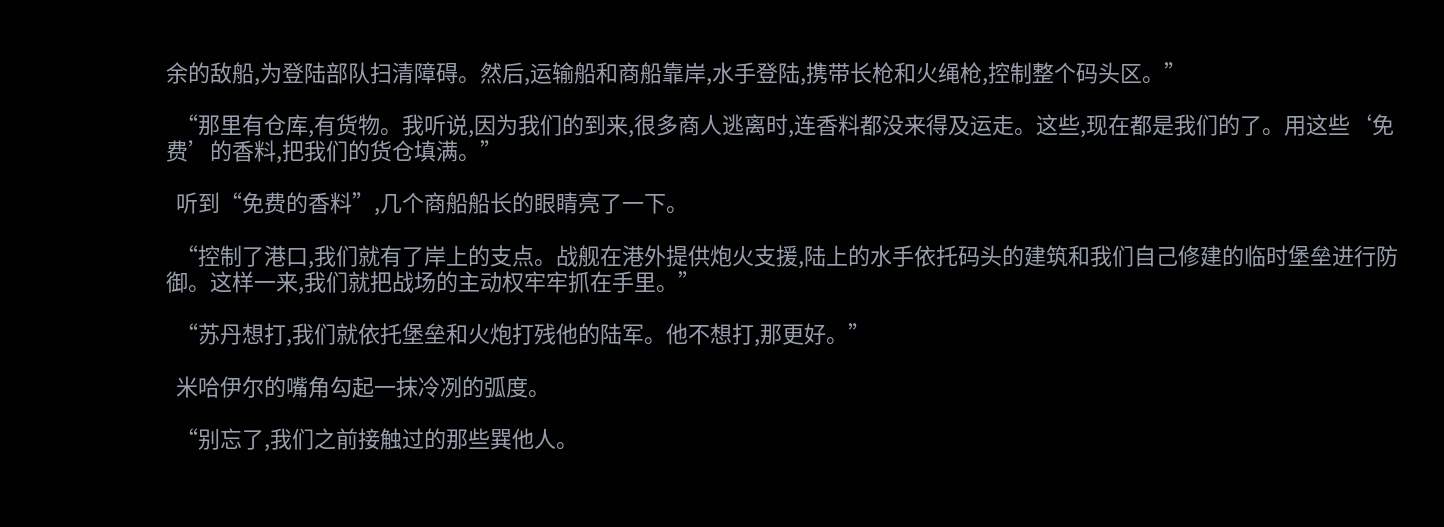余的敌船,为登陆部队扫清障碍。然后,运输船和商船靠岸,水手登陆,携带长枪和火绳枪,控制整个码头区。”

  “那里有仓库,有货物。我听说,因为我们的到来,很多商人逃离时,连香料都没来得及运走。这些,现在都是我们的了。用这些‘免费’的香料,把我们的货仓填满。”

  听到“免费的香料”,几个商船船长的眼睛亮了一下。

  “控制了港口,我们就有了岸上的支点。战舰在港外提供炮火支援,陆上的水手依托码头的建筑和我们自己修建的临时堡垒进行防御。这样一来,我们就把战场的主动权牢牢抓在手里。”

  “苏丹想打,我们就依托堡垒和火炮打残他的陆军。他不想打,那更好。”

  米哈伊尔的嘴角勾起一抹冷冽的弧度。

  “别忘了,我们之前接触过的那些巽他人。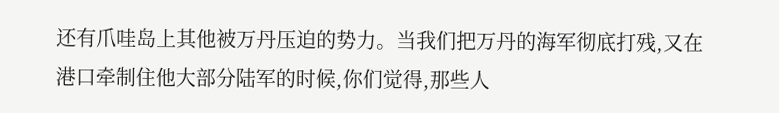还有爪哇岛上其他被万丹压迫的势力。当我们把万丹的海军彻底打残,又在港口牵制住他大部分陆军的时候,你们觉得,那些人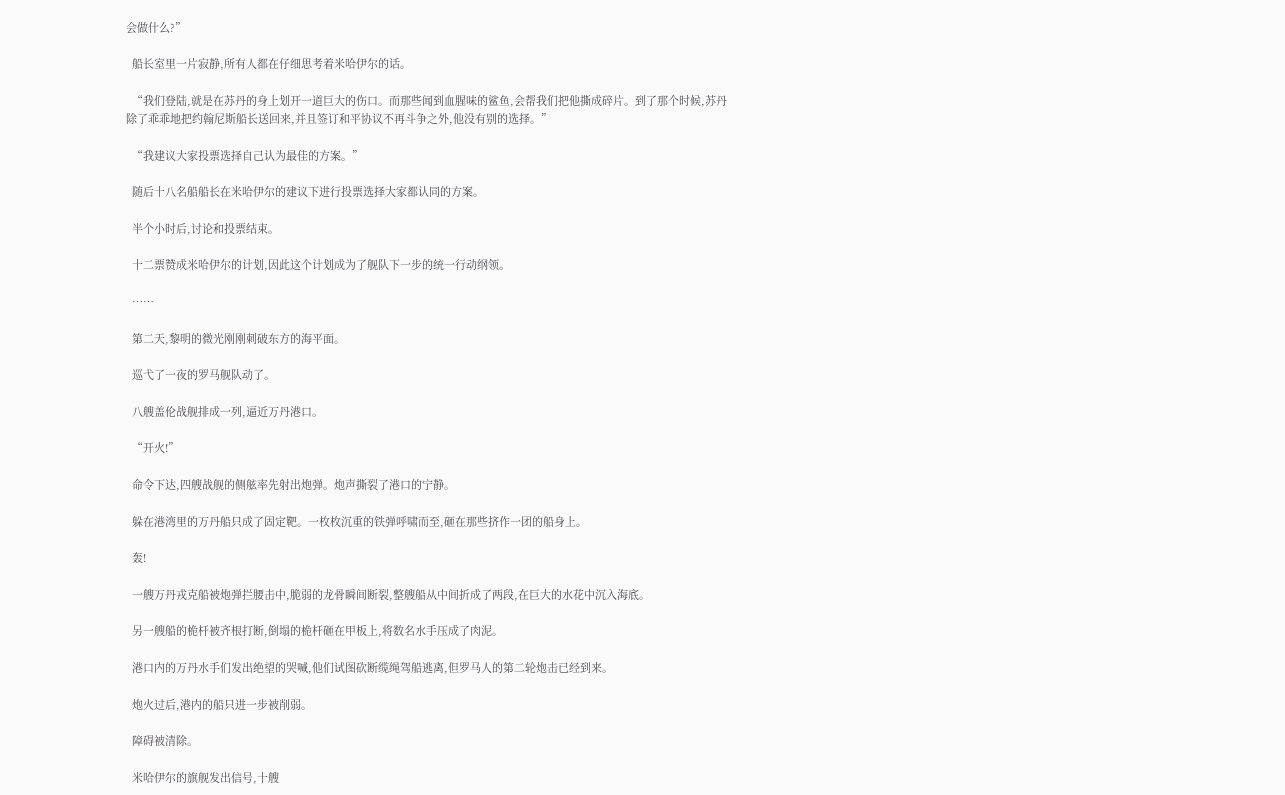会做什么?”

  船长室里一片寂静,所有人都在仔细思考着米哈伊尔的话。

  “我们登陆,就是在苏丹的身上划开一道巨大的伤口。而那些闻到血腥味的鲨鱼,会帮我们把他撕成碎片。到了那个时候,苏丹除了乖乖地把约翰尼斯船长送回来,并且签订和平协议不再斗争之外,他没有别的选择。”

  “我建议大家投票选择自己认为最佳的方案。”

  随后十八名船船长在米哈伊尔的建议下进行投票选择大家都认同的方案。

  半个小时后,讨论和投票结束。

  十二票赞成米哈伊尔的计划,因此这个计划成为了舰队下一步的统一行动纲领。

  ……

  第二天,黎明的微光刚刚刺破东方的海平面。

  巡弋了一夜的罗马舰队动了。

  八艘盖伦战舰排成一列,逼近万丹港口。

  “开火!”

  命令下达,四艘战舰的侧舷率先射出炮弹。炮声撕裂了港口的宁静。

  躲在港湾里的万丹船只成了固定靶。一枚枚沉重的铁弹呼啸而至,砸在那些挤作一团的船身上。

  轰!

  一艘万丹戎克船被炮弹拦腰击中,脆弱的龙骨瞬间断裂,整艘船从中间折成了两段,在巨大的水花中沉入海底。

  另一艘船的桅杆被齐根打断,倒塌的桅杆砸在甲板上,将数名水手压成了肉泥。

  港口内的万丹水手们发出绝望的哭喊,他们试图砍断缆绳驾船逃离,但罗马人的第二轮炮击已经到来。

  炮火过后,港内的船只进一步被削弱。

  障碍被清除。

  米哈伊尔的旗舰发出信号,十艘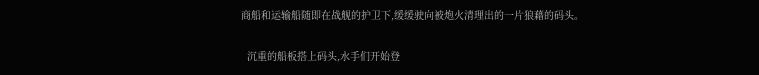商船和运输船随即在战舰的护卫下,缓缓驶向被炮火清理出的一片狼藉的码头。

  沉重的船板搭上码头,水手们开始登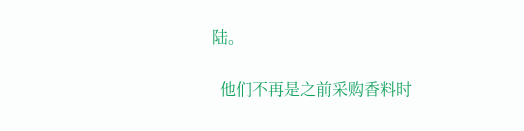陆。

  他们不再是之前采购香料时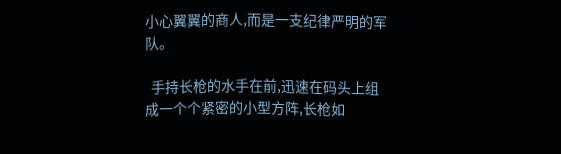小心翼翼的商人,而是一支纪律严明的军队。

  手持长枪的水手在前,迅速在码头上组成一个个紧密的小型方阵,长枪如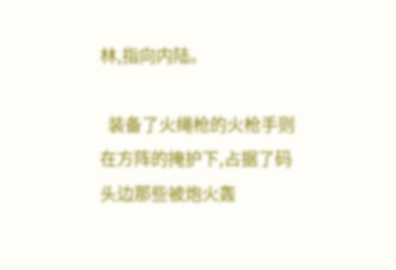林,指向内陆。

  装备了火绳枪的火枪手则在方阵的掩护下,占据了码头边那些被炮火轰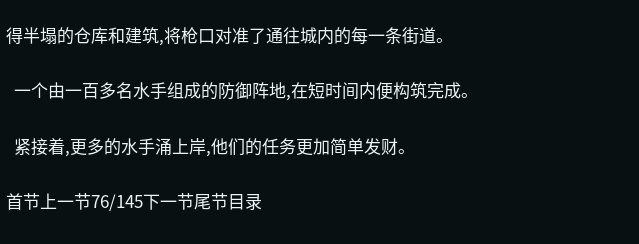得半塌的仓库和建筑,将枪口对准了通往城内的每一条街道。

  一个由一百多名水手组成的防御阵地,在短时间内便构筑完成。

  紧接着,更多的水手涌上岸,他们的任务更加简单发财。

首节上一节76/145下一节尾节目录